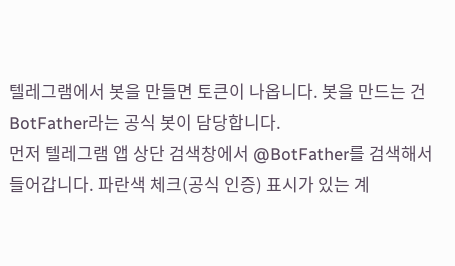텔레그램에서 봇을 만들면 토큰이 나옵니다. 봇을 만드는 건 BotFather라는 공식 봇이 담당합니다.
먼저 텔레그램 앱 상단 검색창에서 @BotFather를 검색해서 들어갑니다. 파란색 체크(공식 인증) 표시가 있는 계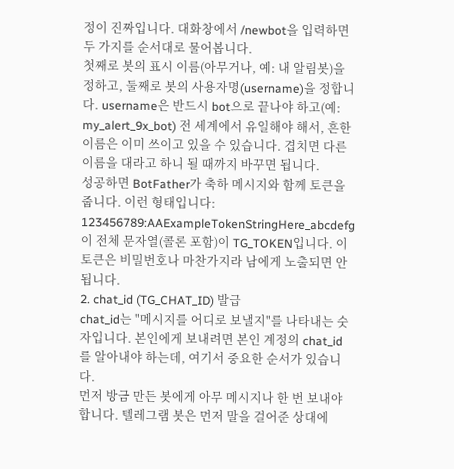정이 진짜입니다. 대화창에서 /newbot을 입력하면 두 가지를 순서대로 물어봅니다.
첫째로 봇의 표시 이름(아무거나, 예: 내 알림봇)을 정하고, 둘째로 봇의 사용자명(username)을 정합니다. username은 반드시 bot으로 끝나야 하고(예: my_alert_9x_bot) 전 세계에서 유일해야 해서, 흔한 이름은 이미 쓰이고 있을 수 있습니다. 겹치면 다른 이름을 대라고 하니 될 때까지 바꾸면 됩니다.
성공하면 BotFather가 축하 메시지와 함께 토큰을 줍니다. 이런 형태입니다:
123456789:AAExampleTokenStringHere_abcdefg
이 전체 문자열(콜론 포함)이 TG_TOKEN입니다. 이 토큰은 비밀번호나 마찬가지라 남에게 노출되면 안 됩니다.
2. chat_id (TG_CHAT_ID) 발급
chat_id는 "메시지를 어디로 보낼지"를 나타내는 숫자입니다. 본인에게 보내려면 본인 계정의 chat_id를 알아내야 하는데, 여기서 중요한 순서가 있습니다.
먼저 방금 만든 봇에게 아무 메시지나 한 번 보내야 합니다. 텔레그램 봇은 먼저 말을 걸어준 상대에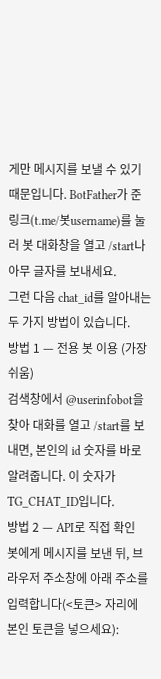게만 메시지를 보낼 수 있기 때문입니다. BotFather가 준 링크(t.me/봇username)를 눌러 봇 대화창을 열고 /start나 아무 글자를 보내세요.
그런 다음 chat_id를 알아내는 두 가지 방법이 있습니다.
방법 1 — 전용 봇 이용 (가장 쉬움)
검색창에서 @userinfobot을 찾아 대화를 열고 /start를 보내면, 본인의 id 숫자를 바로 알려줍니다. 이 숫자가 TG_CHAT_ID입니다.
방법 2 — API로 직접 확인
봇에게 메시지를 보낸 뒤, 브라우저 주소창에 아래 주소를 입력합니다(<토큰> 자리에 본인 토큰을 넣으세요):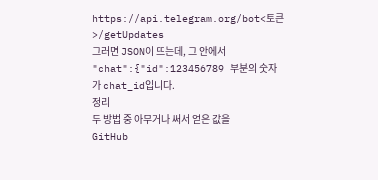https://api.telegram.org/bot<토큰>/getUpdates
그러면 JSON이 뜨는데, 그 안에서 "chat":{"id":123456789 부분의 숫자가 chat_id입니다.
정리
두 방법 중 아무거나 써서 얻은 값을 GitHub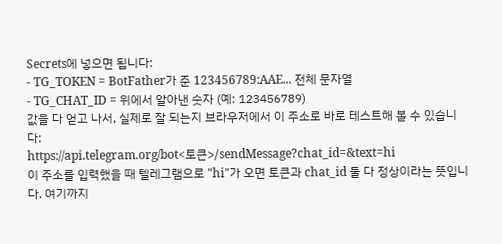Secrets에 넣으면 됩니다:
- TG_TOKEN = BotFather가 준 123456789:AAE... 전체 문자열
- TG_CHAT_ID = 위에서 알아낸 숫자 (예: 123456789)
값을 다 얻고 나서, 실제로 잘 되는지 브라우저에서 이 주소로 바로 테스트해 볼 수 있습니다:
https://api.telegram.org/bot<토큰>/sendMessage?chat_id=&text=hi
이 주소를 입력했을 때 텔레그램으로 "hi"가 오면 토큰과 chat_id 둘 다 정상이라는 뜻입니다. 여기까지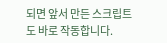되면 앞서 만든 스크립트도 바로 작동합니다.